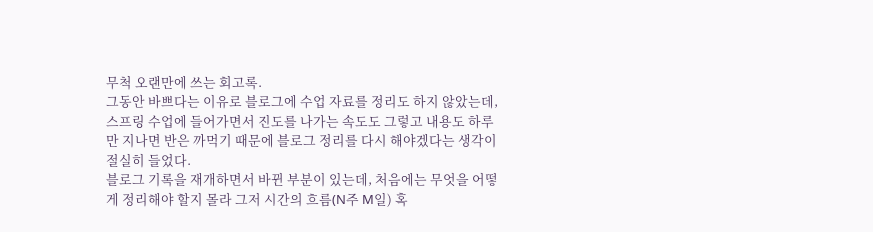무척 오랜만에 쓰는 회고록.
그동안 바쁘다는 이유로 블로그에 수업 자료를 정리도 하지 않았는데, 스프링 수업에 들어가면서 진도를 나가는 속도도 그렇고 내용도 하루만 지나면 반은 까먹기 때문에 블로그 정리를 다시 해야겠다는 생각이 절실히 들었다.
블로그 기록을 재개하면서 바뀐 부분이 있는데, 처음에는 무엇을 어떻게 정리해야 할지 몰라 그저 시간의 흐름(N주 M일) 혹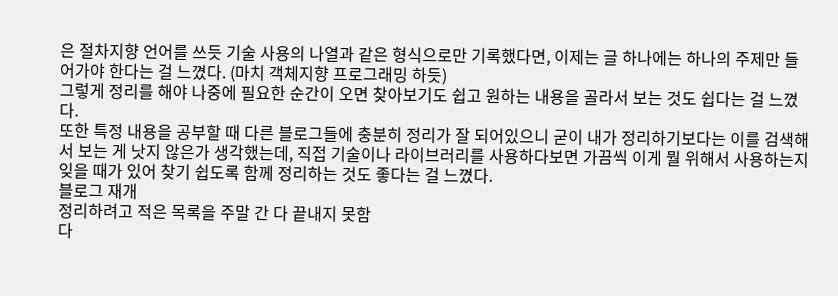은 절차지향 언어를 쓰듯 기술 사용의 나열과 같은 형식으로만 기록했다면, 이제는 글 하나에는 하나의 주제만 들어가야 한다는 걸 느꼈다. (마치 객체지향 프로그래밍 하듯)
그렇게 정리를 해야 나중에 필요한 순간이 오면 찾아보기도 쉽고 원하는 내용을 골라서 보는 것도 쉽다는 걸 느꼈다.
또한 특정 내용을 공부할 때 다른 블로그들에 충분히 정리가 잘 되어있으니 굳이 내가 정리하기보다는 이를 검색해서 보는 게 낫지 않은가 생각했는데, 직접 기술이나 라이브러리를 사용하다보면 가끔씩 이게 뭘 위해서 사용하는지 잊을 때가 있어 찾기 쉽도록 함께 정리하는 것도 좋다는 걸 느꼈다.
블로그 재개
정리하려고 적은 목록을 주말 간 다 끝내지 못함
다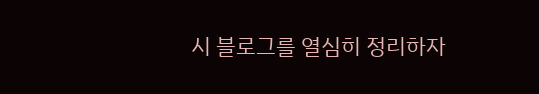시 블로그를 열심히 정리하자